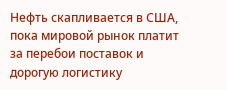Нефть скапливается в США, пока мировой рынок платит за перебои поставок и дорогую логистику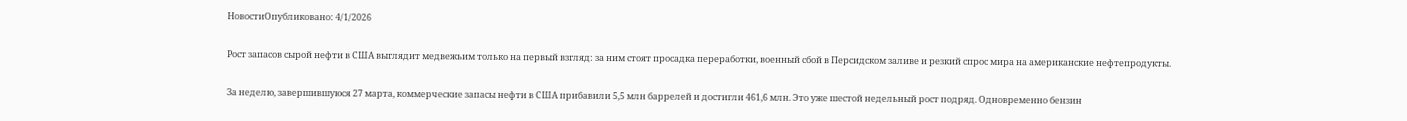НовостиОпубликовано: 4/1/2026

Рост запасов сырой нефти в США выглядит медвежьим только на первый взгляд: за ним стоят просадка переработки, военный сбой в Персидском заливе и резкий спрос мира на американские нефтепродукты.

За неделю, завершившуюся 27 марта, коммерческие запасы нефти в США прибавили 5,5 млн баррелей и достигли 461,6 млн. Это уже шестой недельный рост подряд. Одновременно бензин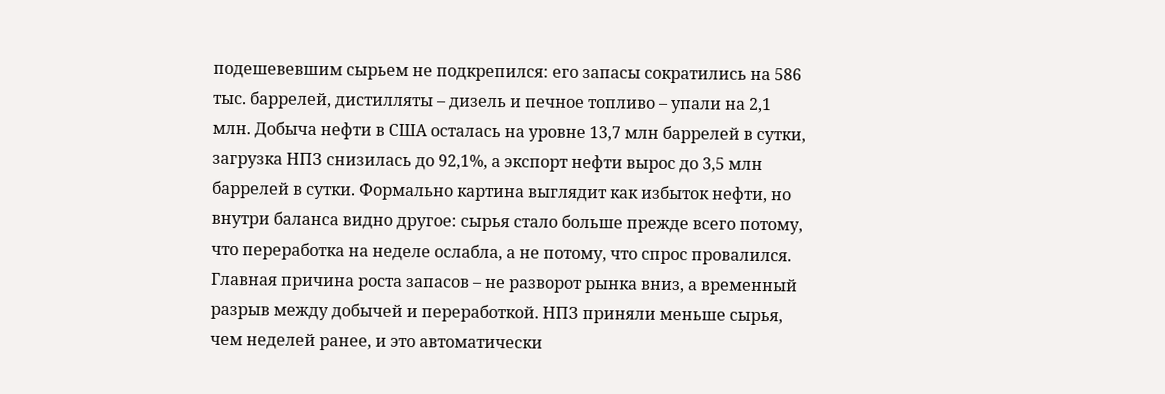подешевевшим сырьем не подкрепился: его запасы сократились на 586 тыс. баррелей, дистилляты – дизель и печное топливо – упали на 2,1 млн. Добыча нефти в США осталась на уровне 13,7 млн баррелей в сутки, загрузка НПЗ снизилась до 92,1%, а экспорт нефти вырос до 3,5 млн баррелей в сутки. Формально картина выглядит как избыток нефти, но внутри баланса видно другое: сырья стало больше прежде всего потому, что переработка на неделе ослабла, а не потому, что спрос провалился. Главная причина роста запасов – не разворот рынка вниз, а временный разрыв между добычей и переработкой. НПЗ приняли меньше сырья, чем неделей ранее, и это автоматически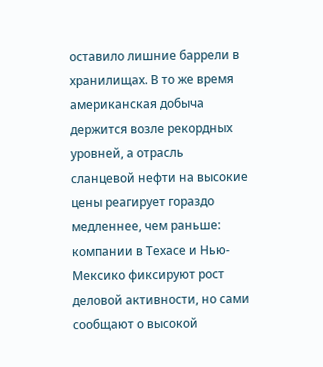оставило лишние баррели в хранилищах. В то же время американская добыча держится возле рекордных уровней, а отрасль сланцевой нефти на высокие цены реагирует гораздо медленнее, чем раньше: компании в Техасе и Нью-Мексико фиксируют рост деловой активности, но сами сообщают о высокой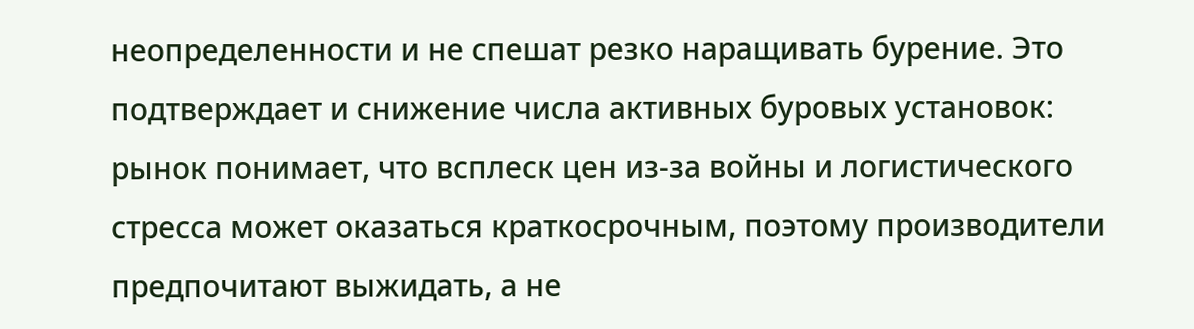неопределенности и не спешат резко наращивать бурение. Это подтверждает и снижение числа активных буровых установок: рынок понимает, что всплеск цен из-за войны и логистического стресса может оказаться краткосрочным, поэтому производители предпочитают выжидать, а не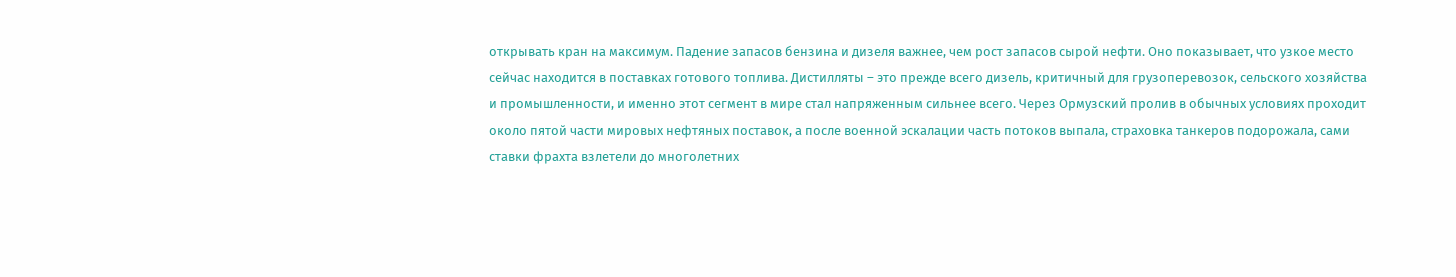открывать кран на максимум. Падение запасов бензина и дизеля важнее, чем рост запасов сырой нефти. Оно показывает, что узкое место сейчас находится в поставках готового топлива. Дистилляты – это прежде всего дизель, критичный для грузоперевозок, сельского хозяйства и промышленности, и именно этот сегмент в мире стал напряженным сильнее всего. Через Ормузский пролив в обычных условиях проходит около пятой части мировых нефтяных поставок, а после военной эскалации часть потоков выпала, страховка танкеров подорожала, сами ставки фрахта взлетели до многолетних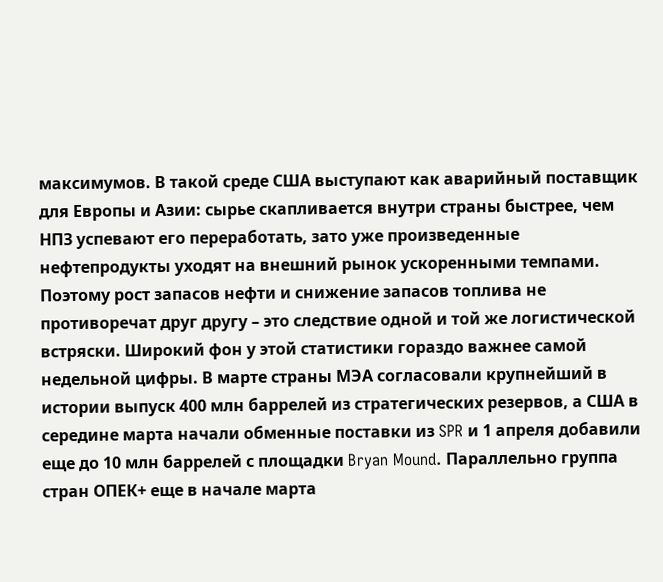максимумов. В такой среде США выступают как аварийный поставщик для Европы и Азии: сырье скапливается внутри страны быстрее, чем НПЗ успевают его переработать, зато уже произведенные нефтепродукты уходят на внешний рынок ускоренными темпами. Поэтому рост запасов нефти и снижение запасов топлива не противоречат друг другу – это следствие одной и той же логистической встряски. Широкий фон у этой статистики гораздо важнее самой недельной цифры. В марте страны МЭА согласовали крупнейший в истории выпуск 400 млн баррелей из стратегических резервов, а США в середине марта начали обменные поставки из SPR и 1 апреля добавили еще до 10 млн баррелей с площадки Bryan Mound. Параллельно группа стран ОПЕК+ еще в начале марта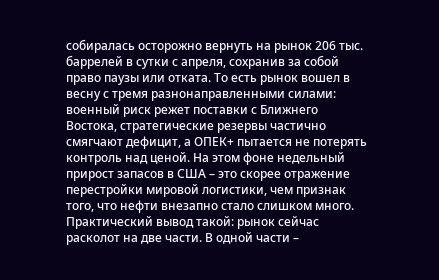собиралась осторожно вернуть на рынок 206 тыс. баррелей в сутки с апреля, сохранив за собой право паузы или отката. То есть рынок вошел в весну с тремя разнонаправленными силами: военный риск режет поставки с Ближнего Востока, стратегические резервы частично смягчают дефицит, а ОПЕК+ пытается не потерять контроль над ценой. На этом фоне недельный прирост запасов в США – это скорее отражение перестройки мировой логистики, чем признак того, что нефти внезапно стало слишком много. Практический вывод такой: рынок сейчас расколот на две части. В одной части –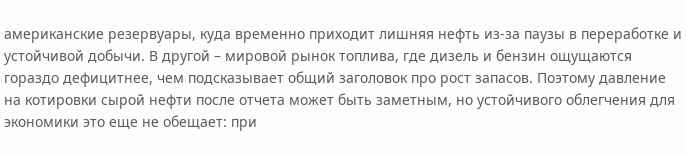американские резервуары, куда временно приходит лишняя нефть из-за паузы в переработке и устойчивой добычи. В другой – мировой рынок топлива, где дизель и бензин ощущаются гораздо дефицитнее, чем подсказывает общий заголовок про рост запасов. Поэтому давление на котировки сырой нефти после отчета может быть заметным, но устойчивого облегчения для экономики это еще не обещает: при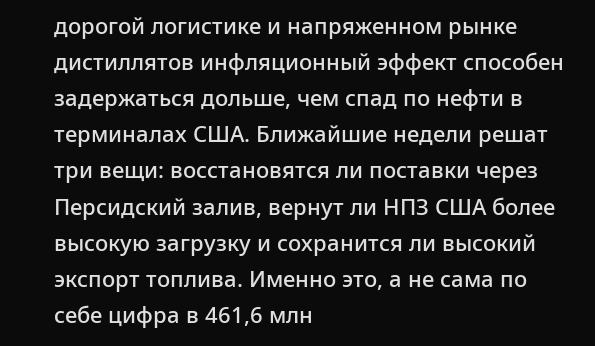дорогой логистике и напряженном рынке дистиллятов инфляционный эффект способен задержаться дольше, чем спад по нефти в терминалах США. Ближайшие недели решат три вещи: восстановятся ли поставки через Персидский залив, вернут ли НПЗ США более высокую загрузку и сохранится ли высокий экспорт топлива. Именно это, а не сама по себе цифра в 461,6 млн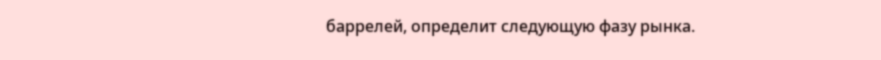баррелей, определит следующую фазу рынка.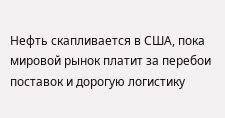Нефть скапливается в США, пока мировой рынок платит за перебои поставок и дорогую логистику